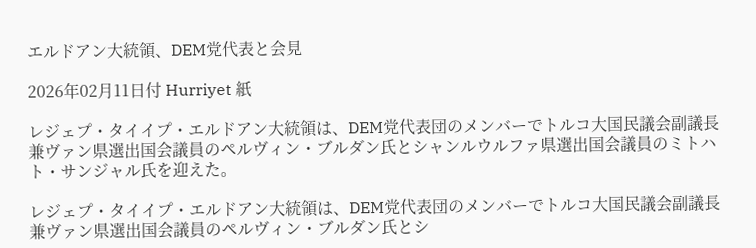エルドアン大統領、DEM党代表と会見

2026年02月11日付 Hurriyet 紙

レジェプ・タイイプ・エルドアン大統領は、DEM党代表団のメンバーでトルコ大国民議会副議長兼ヴァン県選出国会議員のペルヴィン・ブルダン氏とシャンルウルファ県選出国会議員のミトハト・サンジャル氏を迎えた。

レジェプ・タイイプ・エルドアン大統領は、DEM党代表団のメンバーでトルコ大国民議会副議長兼ヴァン県選出国会議員のペルヴィン・ブルダン氏とシ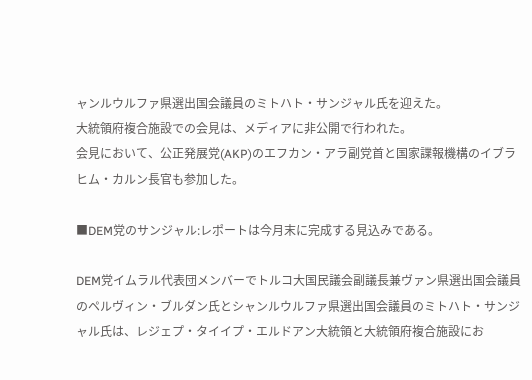ャンルウルファ県選出国会議員のミトハト・サンジャル氏を迎えた。
大統領府複合施設での会見は、メディアに非公開で行われた。
会見において、公正発展党(AKP)のエフカン・アラ副党首と国家諜報機構のイブラヒム・カルン長官も参加した。

■DEM党のサンジャル:レポートは今月末に完成する見込みである。

DEM党イムラル代表団メンバーでトルコ大国民議会副議長兼ヴァン県選出国会議員のペルヴィン・ブルダン氏とシャンルウルファ県選出国会議員のミトハト・サンジャル氏は、レジェプ・タイイプ・エルドアン大統領と大統領府複合施設にお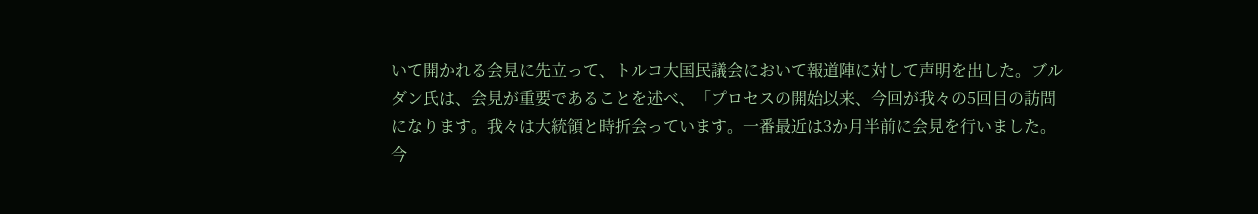いて開かれる会見に先立って、トルコ大国民議会において報道陣に対して声明を出した。ブルダン氏は、会見が重要であることを述べ、「プロセスの開始以来、今回が我々の5回目の訪問になります。我々は大統領と時折会っています。一番最近は3か月半前に会見を行いました。今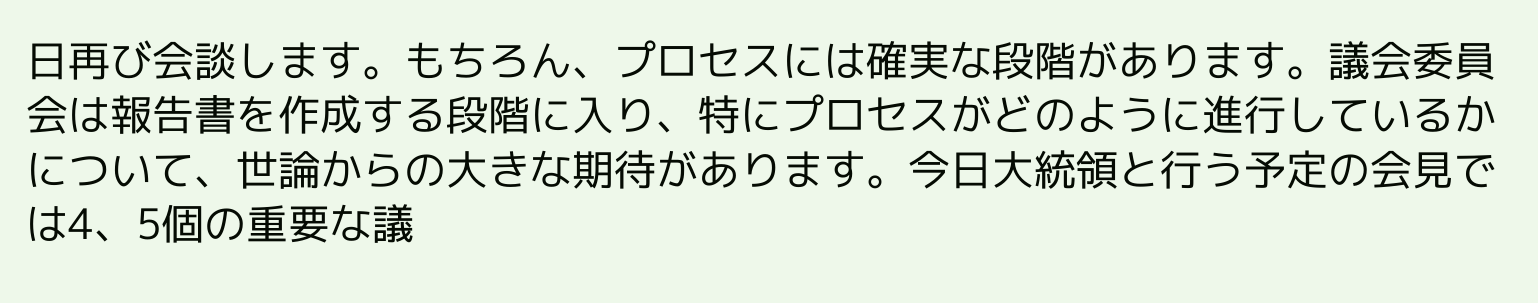日再び会談します。もちろん、プロセスには確実な段階があります。議会委員会は報告書を作成する段階に入り、特にプロセスがどのように進行しているかについて、世論からの大きな期待があります。今日大統領と行う予定の会見では4、5個の重要な議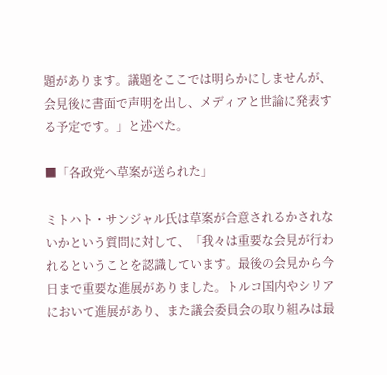題があります。議題をここでは明らかにしませんが、会見後に書面で声明を出し、メディアと世論に発表する予定です。」と述べた。

■「各政党へ草案が送られた」

ミトハト・サンジャル氏は草案が合意されるかされないかという質問に対して、「我々は重要な会見が行われるということを認識しています。最後の会見から今日まで重要な進展がありました。トルコ国内やシリアにおいて進展があり、また議会委員会の取り組みは最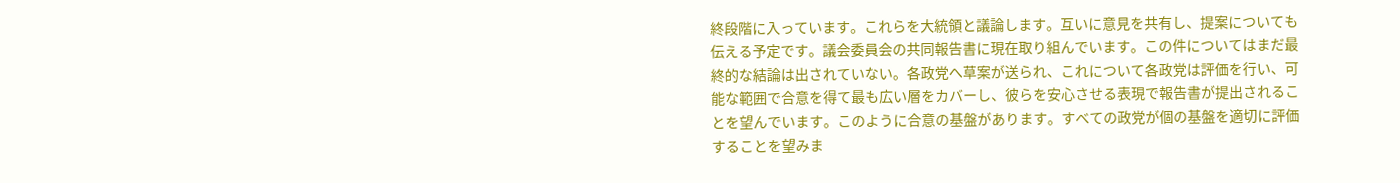終段階に入っています。これらを大統領と議論します。互いに意見を共有し、提案についても伝える予定です。議会委員会の共同報告書に現在取り組んでいます。この件についてはまだ最終的な結論は出されていない。各政党へ草案が送られ、これについて各政党は評価を行い、可能な範囲で合意を得て最も広い層をカバーし、彼らを安心させる表現で報告書が提出されることを望んでいます。このように合意の基盤があります。すべての政党が個の基盤を適切に評価することを望みま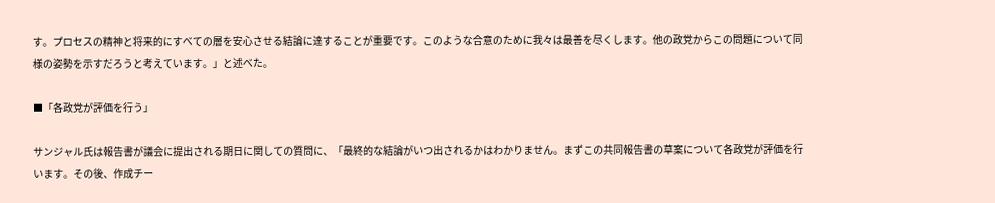す。プロセスの精神と将来的にすべての層を安心させる結論に達することが重要です。このような合意のために我々は最善を尽くします。他の政党からこの問題について同様の姿勢を示すだろうと考えています。」と述べた。

■「各政党が評価を行う」

サンジャル氏は報告書が議会に提出される期日に関しての質問に、「最終的な結論がいつ出されるかはわかりません。まずこの共同報告書の草案について各政党が評価を行います。その後、作成チー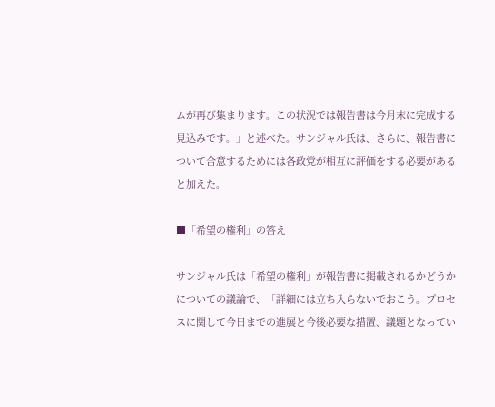ムが再び集まります。この状況では報告書は今月末に完成する見込みです。」と述べた。サンジャル氏は、さらに、報告書について合意するためには各政党が相互に評価をする必要があると加えた。

■「希望の権利」の答え

サンジャル氏は「希望の権利」が報告書に掲載されるかどうかについての議論で、「詳細には立ち入らないでおこう。プロセスに関して今日までの進展と今後必要な措置、議題となってい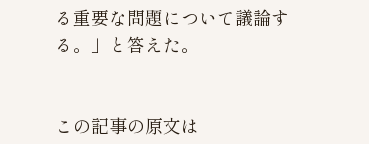る重要な問題について議論する。」と答えた。


この記事の原文は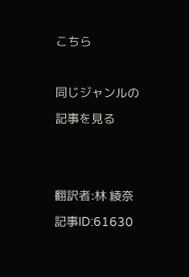こちら

同じジャンルの記事を見る


翻訳者:林 綾奈
記事ID:61630